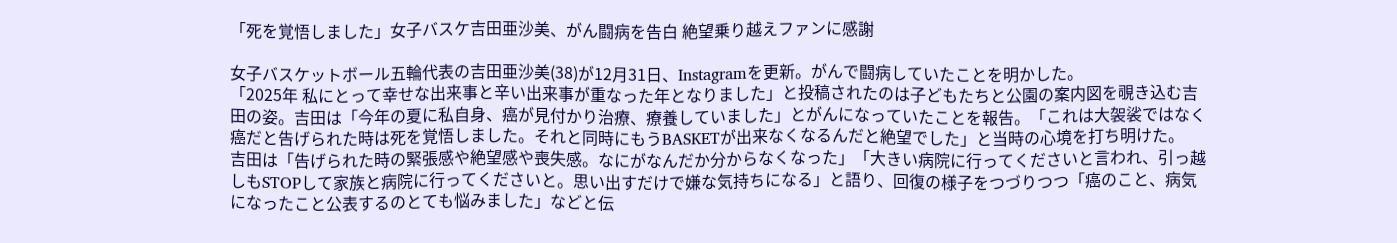「死を覚悟しました」女子バスケ吉田亜沙美、がん闘病を告白 絶望乗り越えファンに感謝

女子バスケットボール五輪代表の吉田亜沙美(38)が12月31日、Instagramを更新。がんで闘病していたことを明かした。
「2025年 私にとって幸せな出来事と辛い出来事が重なった年となりました」と投稿されたのは子どもたちと公園の案内図を覗き込む吉田の姿。吉田は「今年の夏に私自身、癌が見付かり治療、療養していました」とがんになっていたことを報告。「これは大袈裟ではなく癌だと告げられた時は死を覚悟しました。それと同時にもうBASKETが出来なくなるんだと絶望でした」と当時の心境を打ち明けた。
吉田は「告げられた時の緊張感や絶望感や喪失感。なにがなんだか分からなくなった」「大きい病院に行ってくださいと言われ、引っ越しもSTOPして家族と病院に行ってくださいと。思い出すだけで嫌な気持ちになる」と語り、回復の様子をつづりつつ「癌のこと、病気になったこと公表するのとても悩みました」などと伝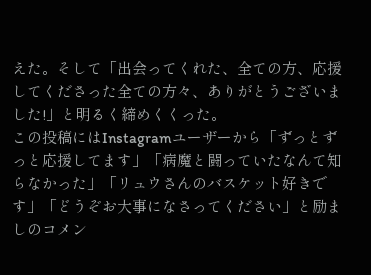えた。そして「出会ってくれた、全ての方、応援してくださった全ての方々、ありがとうございました!」と明るく締めくくった。
この投稿にはInstagramユーザーから「ずっとずっと応援してます」「病魔と闘っていたなんて知らなかった」「リュウさんのバスケット好きです」「どうぞお大事になさってください」と励ましのコメン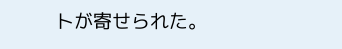トが寄せられた。